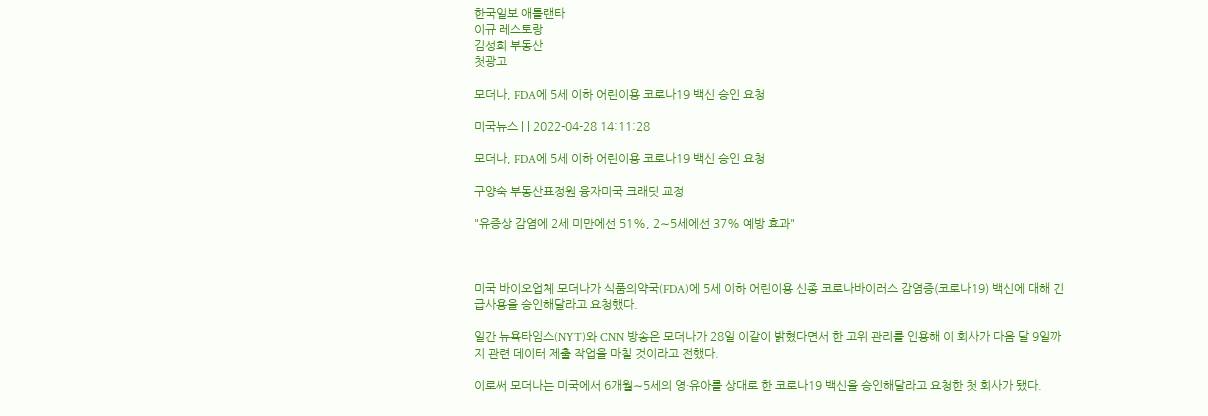한국일보 애틀랜타
이규 레스토랑
김성희 부동산
첫광고

모더나, FDA에 5세 이하 어린이용 코로나19 백신 승인 요청

미국뉴스 | | 2022-04-28 14:11:28

모더나, FDA에 5세 이하 어린이용 코로나19 백신 승인 요청

구양숙 부동산표정원 융자미국 크래딧 교정

"유증상 감염에 2세 미만에선 51%, 2∼5세에선 37% 예방 효과"



미국 바이오업체 모더나가 식품의약국(FDA)에 5세 이하 어린이용 신종 코로나바이러스 감염증(코로나19) 백신에 대해 긴급사용을 승인해달라고 요청했다.

일간 뉴욕타임스(NYT)와 CNN 방송은 모더나가 28일 이같이 밝혔다면서 한 고위 관리를 인용해 이 회사가 다음 달 9일까지 관련 데이터 제출 작업을 마칠 것이라고 전했다.

이로써 모더나는 미국에서 6개월∼5세의 영·유아를 상대로 한 코로나19 백신을 승인해달라고 요청한 첫 회사가 됐다.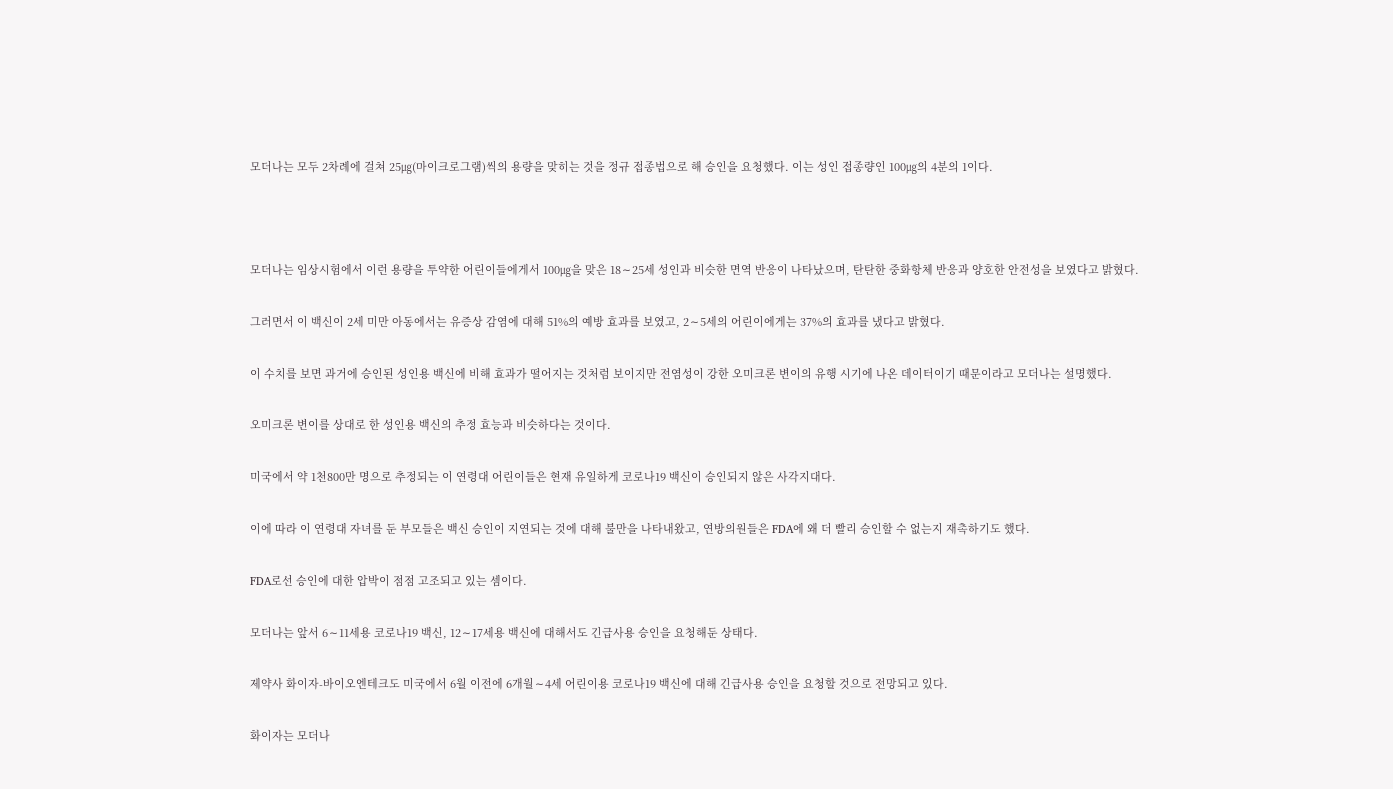모더나는 모두 2차례에 걸쳐 25㎍(마이크로그램)씩의 용량을 맞히는 것을 정규 접종법으로 해 승인을 요청했다. 이는 성인 접종량인 100㎍의 4분의 1이다.



모더나는 임상시험에서 이런 용량을 투약한 어린이들에게서 100㎍을 맞은 18∼25세 성인과 비슷한 면역 반응이 나타났으며, 탄탄한 중화항체 반응과 양호한 안전성을 보였다고 밝혔다.

그러면서 이 백신이 2세 미만 아동에서는 유증상 감염에 대해 51%의 예방 효과를 보였고, 2∼5세의 어린이에게는 37%의 효과를 냈다고 밝혔다.

이 수치를 보면 과거에 승인된 성인용 백신에 비해 효과가 떨어지는 것처럼 보이지만 전염성이 강한 오미크론 변이의 유행 시기에 나온 데이터이기 때문이라고 모더나는 설명했다.

오미크론 변이를 상대로 한 성인용 백신의 추정 효능과 비슷하다는 것이다.

미국에서 약 1천800만 명으로 추정되는 이 연령대 어린이들은 현재 유일하게 코로나19 백신이 승인되지 않은 사각지대다.

이에 따라 이 연령대 자녀를 둔 부모들은 백신 승인이 지연되는 것에 대해 불만을 나타내왔고, 연방의원들은 FDA에 왜 더 빨리 승인할 수 없는지 재촉하기도 했다.

FDA로선 승인에 대한 압박이 점점 고조되고 있는 셈이다.

모더나는 앞서 6∼11세용 코로나19 백신, 12∼17세용 백신에 대해서도 긴급사용 승인을 요청해둔 상태다.

제약사 화이자-바이오엔테크도 미국에서 6월 이전에 6개월∼4세 어린이용 코로나19 백신에 대해 긴급사용 승인을 요청할 것으로 전망되고 있다.

화이자는 모더나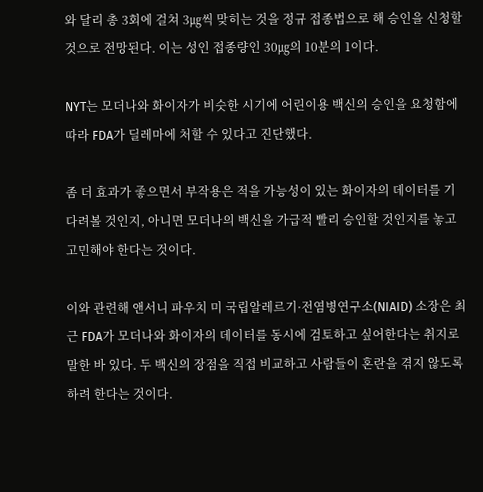와 달리 총 3회에 걸쳐 3㎍씩 맞히는 것을 정규 접종법으로 해 승인을 신청할 것으로 전망된다. 이는 성인 접종량인 30㎍의 10분의 1이다.

NYT는 모더나와 화이자가 비슷한 시기에 어린이용 백신의 승인을 요청함에 따라 FDA가 딜레마에 처할 수 있다고 진단했다.

좀 더 효과가 좋으면서 부작용은 적을 가능성이 있는 화이자의 데이터를 기다려볼 것인지, 아니면 모더나의 백신을 가급적 빨리 승인할 것인지를 놓고 고민해야 한다는 것이다.

이와 관련해 앤서니 파우치 미 국립알레르기·전염병연구소(NIAID) 소장은 최근 FDA가 모더나와 화이자의 데이터를 동시에 검토하고 싶어한다는 취지로 말한 바 있다. 두 백신의 장점을 직접 비교하고 사람들이 혼란을 겪지 않도록 하려 한다는 것이다.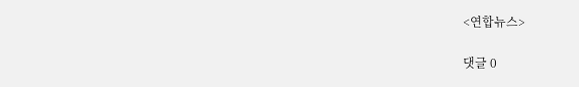<연합뉴스>

댓글 0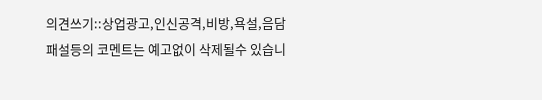의견쓰기::상업광고,인신공격,비방,욕설,음담패설등의 코멘트는 예고없이 삭제될수 있습니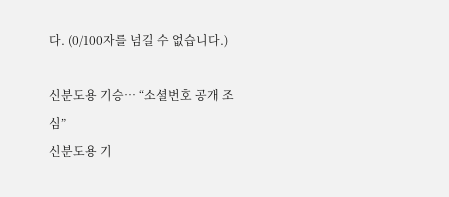다. (0/100자를 넘길 수 없습니다.)

신분도용 기승… “소셜번호 공개 조심”
신분도용 기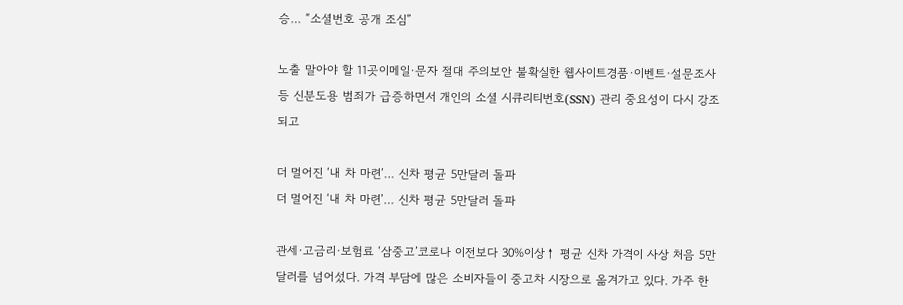승… “소셜번호 공개 조심”

노출 말아야 할 11곳이메일·문자 절대 주의보안 불확실한 웹사이트경품·이벤트·설문조사 등 신분도용 범죄가 급증하면서 개인의 소셜 시큐리티번호(SSN) 관리 중요성이 다시 강조되고

더 멀어진 ‘내 차 마련’… 신차 평균 5만달러 돌파
더 멀어진 ‘내 차 마련’… 신차 평균 5만달러 돌파

관세·고금리·보험료 ‘삼중고’코로나 이전보다 30%이상↑ 평균 신차 가격이 사상 처음 5만달러를 넘어섰다. 가격 부담에 많은 소비자들이 중고차 시장으로 옮겨가고 있다. 가주 한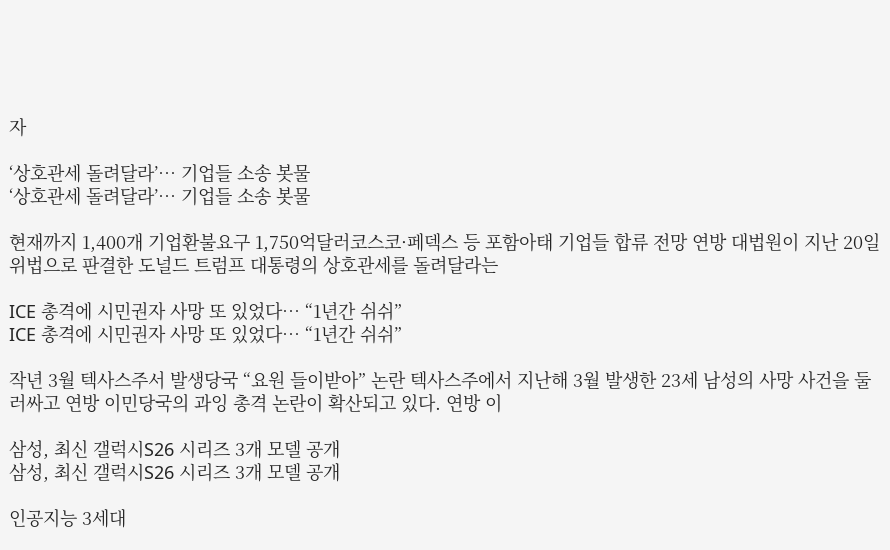자

‘상호관세 돌려달라’… 기업들 소송 봇물
‘상호관세 돌려달라’… 기업들 소송 봇물

현재까지 1,400개 기업환불요구 1,750억달러코스코·페덱스 등 포함아태 기업들 합류 전망 연방 대법원이 지난 20일 위법으로 판결한 도널드 트럼프 대통령의 상호관세를 돌려달라는

ICE 총격에 시민권자 사망 또 있었다… “1년간 쉬쉬”
ICE 총격에 시민권자 사망 또 있었다… “1년간 쉬쉬”

작년 3월 텍사스주서 발생당국 “요원 들이받아” 논란 텍사스주에서 지난해 3월 발생한 23세 남성의 사망 사건을 둘러싸고 연방 이민당국의 과잉 총격 논란이 확산되고 있다. 연방 이

삼성, 최신 갤럭시S26 시리즈 3개 모델 공개
삼성, 최신 갤럭시S26 시리즈 3개 모델 공개

인공지능 3세대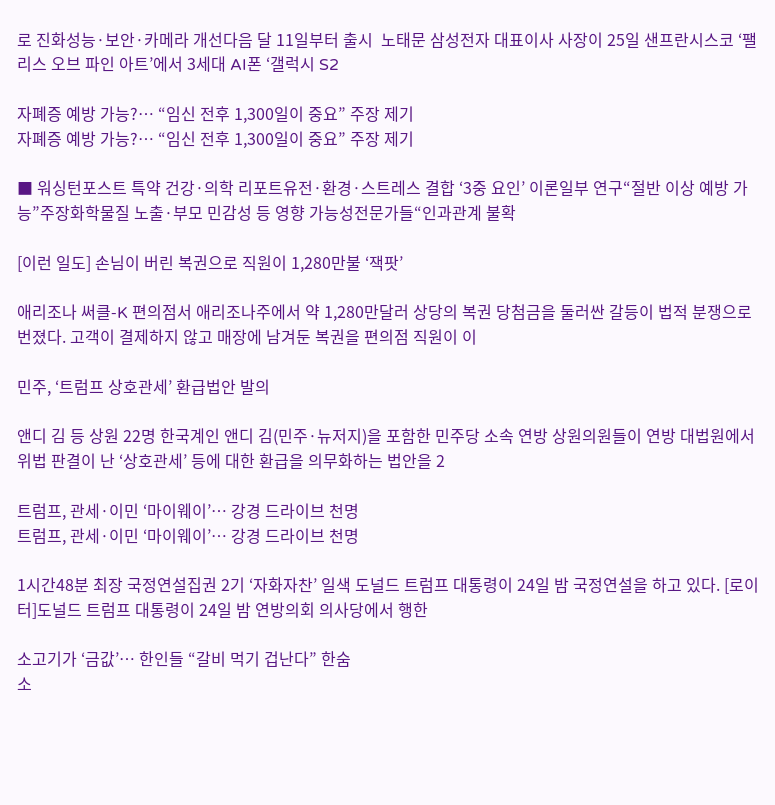로 진화성능·보안·카메라 개선다음 달 11일부터 출시  노태문 삼성전자 대표이사 사장이 25일 샌프란시스코 ‘팰리스 오브 파인 아트’에서 3세대 AI폰 ‘갤럭시 S2

자폐증 예방 가능?… “임신 전후 1,300일이 중요” 주장 제기
자폐증 예방 가능?… “임신 전후 1,300일이 중요” 주장 제기

■ 워싱턴포스트 특약 건강·의학 리포트유전·환경·스트레스 결합 ‘3중 요인’ 이론일부 연구“절반 이상 예방 가능”주장화학물질 노출·부모 민감성 등 영향 가능성전문가들“인과관계 불확

[이런 일도] 손님이 버린 복권으로 직원이 1,280만불 ‘잭팟’

애리조나 써클-K 편의점서 애리조나주에서 약 1,280만달러 상당의 복권 당첨금을 둘러싼 갈등이 법적 분쟁으로 번졌다. 고객이 결제하지 않고 매장에 남겨둔 복권을 편의점 직원이 이

민주, ‘트럼프 상호관세’ 환급법안 발의

앤디 김 등 상원 22명 한국계인 앤디 김(민주·뉴저지)을 포함한 민주당 소속 연방 상원의원들이 연방 대법원에서 위법 판결이 난 ‘상호관세’ 등에 대한 환급을 의무화하는 법안을 2

트럼프, 관세·이민 ‘마이웨이’… 강경 드라이브 천명
트럼프, 관세·이민 ‘마이웨이’… 강경 드라이브 천명

1시간48분 최장 국정연설집권 2기 ‘자화자찬’ 일색 도널드 트럼프 대통령이 24일 밤 국정연설을 하고 있다. [로이터]도널드 트럼프 대통령이 24일 밤 연방의회 의사당에서 행한

소고기가 ‘금값’… 한인들 “갈비 먹기 겁난다” 한숨
소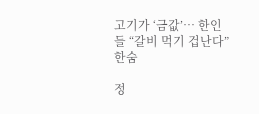고기가 ‘금값’… 한인들 “갈비 먹기 겁난다” 한숨

정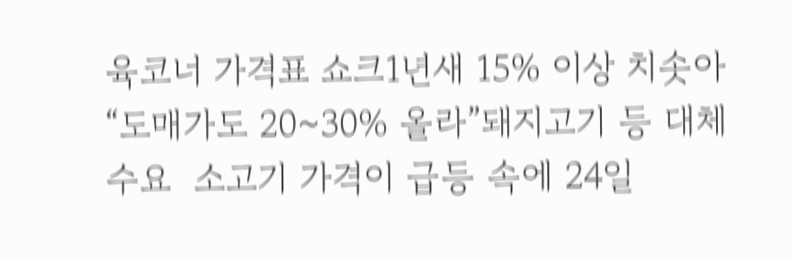육코너 가격표 쇼크1년새 15% 이상 치솟아“도매가도 20~30% 올라”돼지고기 등 대체 수요  소고기 가격이 급등 속에 24일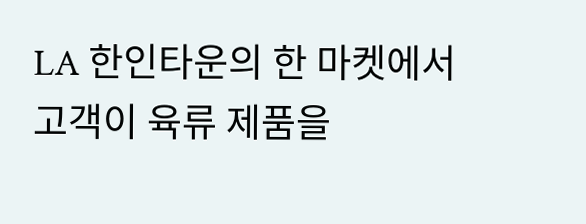LA 한인타운의 한 마켓에서 고객이 육류 제품을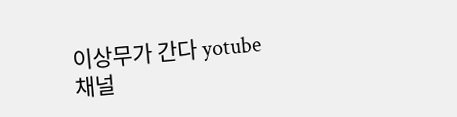이상무가 간다 yotube 채널